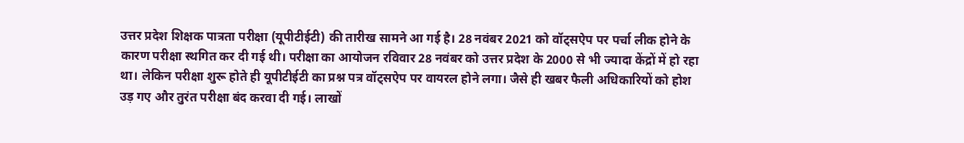उत्तर प्रदेश शिक्षक पात्रता परीक्षा (यूपीटीईटी) की तारीख सामने आ गई है। 28 नवंबर 2021 को वॉट्सऐप पर पर्चा लीक होने के कारण परीक्षा स्थगित कर दी गई थी। परीक्षा का आयोजन रविवार 28 नवंबर को उत्तर प्रदेश के 2000 से भी ज्यादा केंद्रों में हो रहा था। लेकिन परीक्षा शुरू होते ही यूपीटीईटी का प्रश्न पत्र वॉट्सऐप पर वायरल होने लगा। जैसे ही खबर फैली अधिकारियों को होश उड़ गए और तुरंत परीक्षा बंद करवा दी गई। लाखों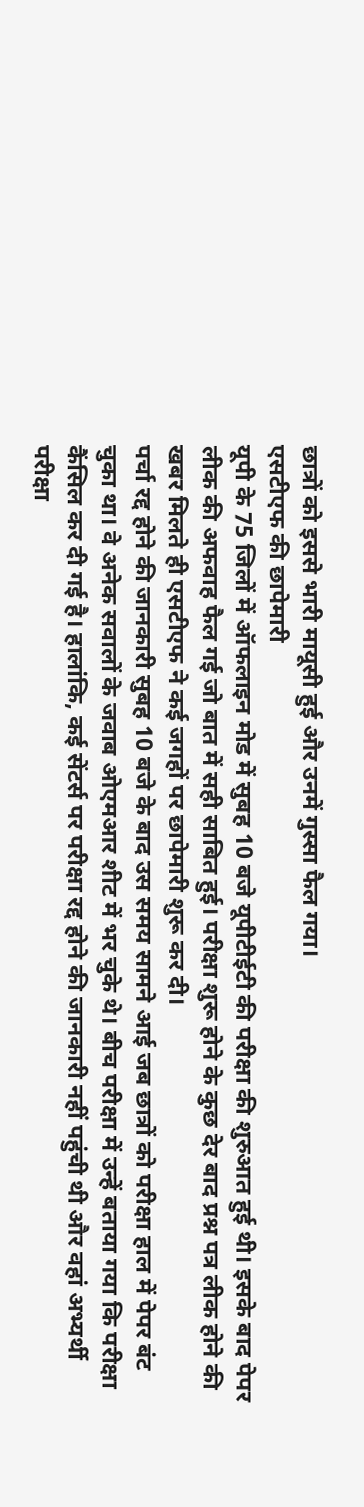छात्रों को इससे भारी मायूसी हुई और उनमें गुस्सा फैल गया।
एसटीएफ की छापेमारी
यूपी के 75 जिलों में ऑफलाइन मोड में सुबह 10 बजे यूपीटीईटी की परीक्षा की शुरुआत हुई थी। इसके बाद पेपर लीक की अफवाह फैल गई जो बात में सही साबित हुई। परीक्षा शुरू होने के कुछ देर बाद प्रश्न पत्र लीक होने की खबर मिलते ही एसटीएफ ने कई जगहों पर छापेमारी शुरू कर दी।
पर्चा रद्द होने की जानकारी सुबह 10 बजे के बाद उस समय सामने आई जब छात्रों को परीक्षा हाल में पेपर बंट चुका था। वे अनेक सवालों के जवाब ओएमआर शीट में भर चुके थे। बीच परीक्षा में उन्हें बताया गया कि परीक्षा कैंसिल कर दी गई है। हालांकि, कई सेंटर्स पर परीक्षा रद्द होने की जानकारी नहीं पहुंची थी और वहां अभ्यर्थी परीक्षा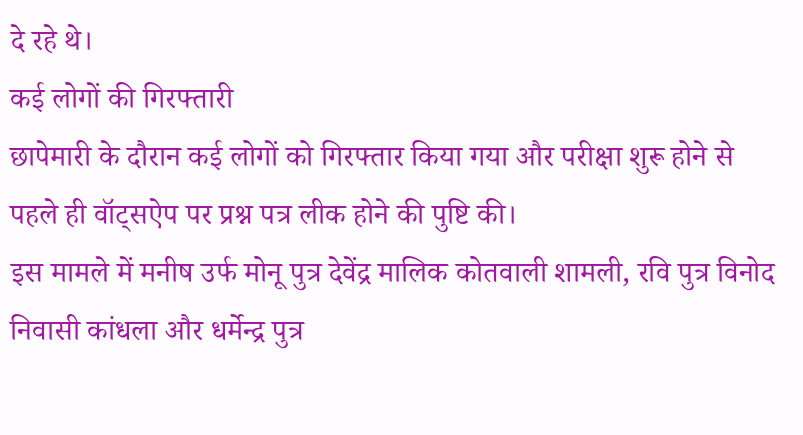दे रहे थे।
कई लोगों की गिरफ्तारी
छापेमारी के दौरान कई लोगों को गिरफ्तार किया गया और परीक्षा शुरू होने से पहले ही वॉट्सऐप पर प्रश्न पत्र लीक होने की पुष्टि की।
इस मामले में मनीष उर्फ मोनू पुत्र देवेंद्र मालिक कोतवाली शामली, रवि पुत्र विनोद निवासी कांधला और धर्मेन्द्र पुत्र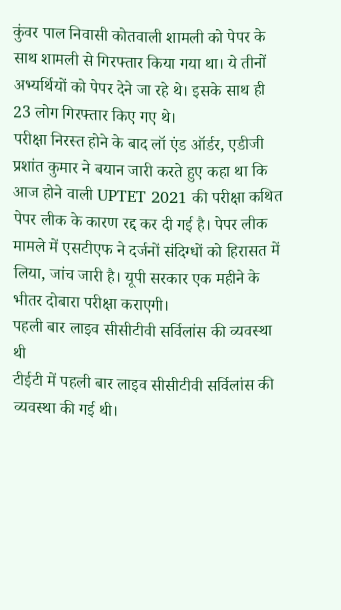कुंवर पाल निवासी कोतवाली शामली को पेपर के साथ शामली से गिरफ्तार किया गया था। ये तीनों अभ्यर्थियों को पेपर देने जा रहे थे। इसके साथ ही 23 लोग गिरफ्तार किए गए थे।
परीक्षा निरस्त होने के बाद लॉ एंड ऑर्डर, एडीजी प्रशांत कुमार ने बयान जारी करते हुए कहा था कि आज होने वाली UPTET 2021 की परीक्षा कथित पेपर लीक के कारण रद्द कर दी गई है। पेपर लीक मामले में एसटीएफ ने दर्जनों संदिग्धों को हिरासत में लिया, जांच जारी है। यूपी सरकार एक महीने के भीतर दोबारा परीक्षा कराएगी।
पहली बार लाइव सीसीटीवी सर्विलांस की व्यवस्था थी
टीईटी में पहली बार लाइव सीसीटीवी सर्विलांस की व्यवस्था की गई थी।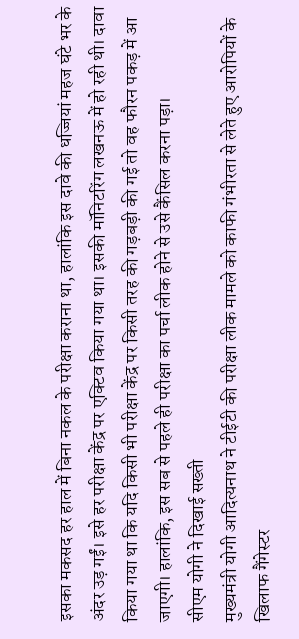इसका मकसद हर हाल में बिना नकल के परीक्षा कराना था, हालांकि इस दावे की धज्जियां महज घंटे भर के अंदर उड़ गईं। इसे हर परीक्षा केंद्र पर एक्टिव किया गया था। इसकी मॉनिटरिंग लखनऊ में हो रही थी। दावा किया गया था कि यदि किसी भी परीक्षा केंद्र पर किसी तरह की गड़बड़ी की गई तो वह फौरन पकड़ में आ जाएगी। हालांकि, इस सब से पहले ही परीक्षा का पर्चा लीक होने से उसे कैंसिल करना पड़ा।
सीएम योगी ने दिखाई सख्ती
मुख्यमंत्री योगी आदित्यनाथ ने टीईटी की परीक्षा लीक मामले को काफी गंभीरता से लेते हुए आरोपियों के खिलाफ गैंगेस्टर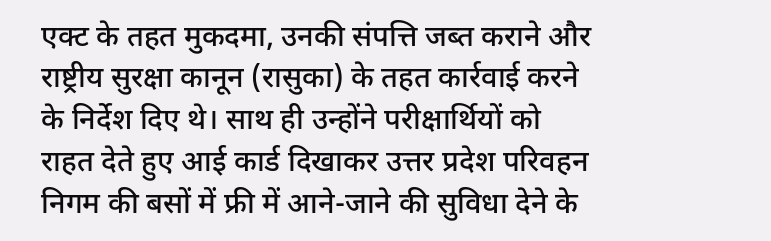एक्ट के तहत मुकदमा, उनकी संपत्ति जब्त कराने और राष्ट्रीय सुरक्षा कानून (रासुका) के तहत कार्रवाई करने के निर्देश दिए थे। साथ ही उन्होंने परीक्षार्थियों को राहत देते हुए आई कार्ड दिखाकर उत्तर प्रदेश परिवहन निगम की बसों में फ्री में आने-जाने की सुविधा देने के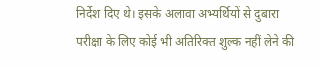निर्देश दिए थे। इसके अलावा अभ्यर्थियों से दुबारा परीक्षा के लिए कोई भी अतिरिक्त शुल्क नहीं लेने की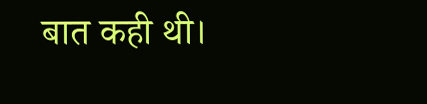बात कही थी।